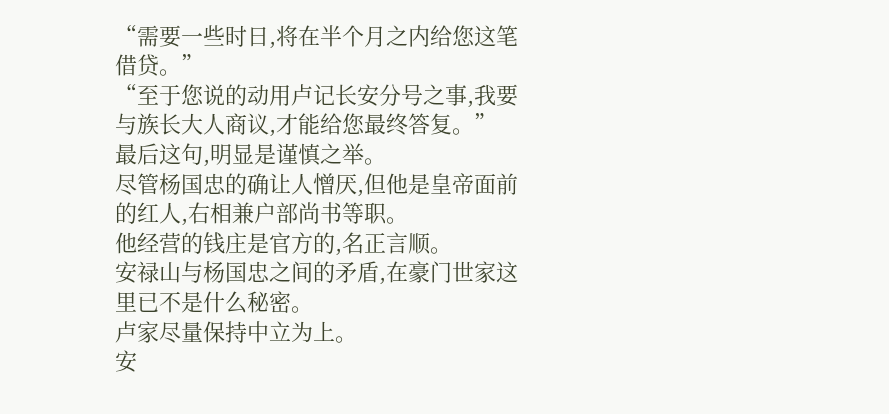“需要一些时日,将在半个月之内给您这笔借贷。”
“至于您说的动用卢记长安分号之事,我要与族长大人商议,才能给您最终答复。”
最后这句,明显是谨慎之举。
尽管杨国忠的确让人憎厌,但他是皇帝面前的红人,右相兼户部尚书等职。
他经营的钱庄是官方的,名正言顺。
安禄山与杨国忠之间的矛盾,在豪门世家这里已不是什么秘密。
卢家尽量保持中立为上。
安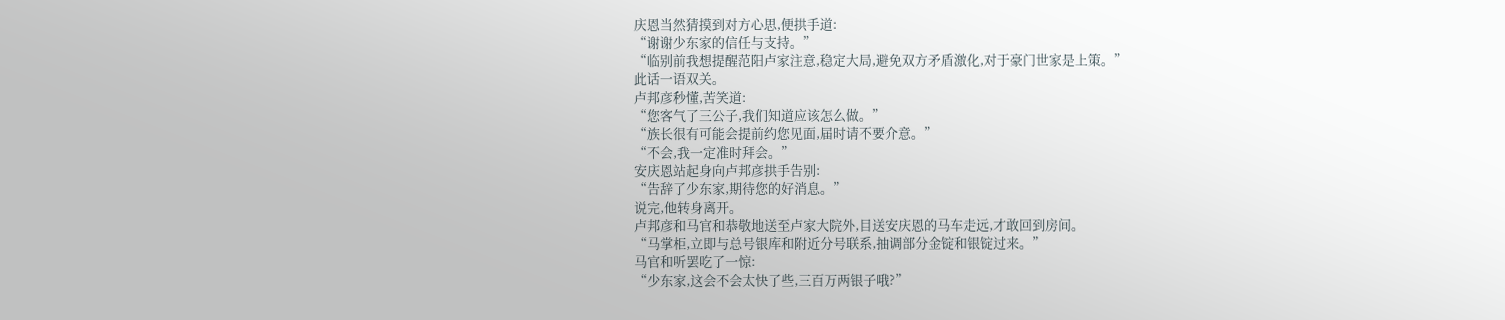庆恩当然猜摸到对方心思,便拱手道:
“谢谢少东家的信任与支持。”
“临别前我想提醒范阳卢家注意,稳定大局,避免双方矛盾激化,对于豪门世家是上策。”
此话一语双关。
卢邦彦秒懂,苦笑道:
“您客气了三公子,我们知道应该怎么做。”
“族长很有可能会提前约您见面,届时请不要介意。”
“不会,我一定准时拜会。”
安庆恩站起身向卢邦彦拱手告别:
“告辞了少东家,期待您的好消息。”
说完,他转身离开。
卢邦彦和马官和恭敬地送至卢家大院外,目送安庆恩的马车走远,才敢回到房间。
“马掌柜,立即与总号银库和附近分号联系,抽调部分金锭和银锭过来。”
马官和听罢吃了一惊:
“少东家,这会不会太快了些,三百万两银子哦?”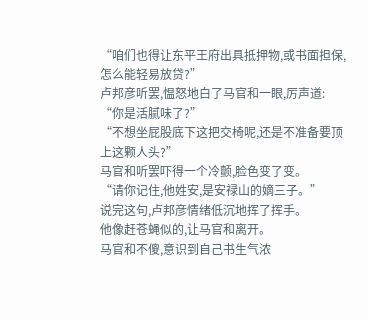“咱们也得让东平王府出具抵押物,或书面担保,怎么能轻易放贷?”
卢邦彦听罢,愠怒地白了马官和一眼,厉声道:
“你是活腻味了?”
“不想坐屁股底下这把交椅呢,还是不准备要顶上这颗人头?”
马官和听罢吓得一个冷颤,脸色变了变。
“请你记住,他姓安,是安禄山的嫡三子。”
说完这句,卢邦彦情绪低沉地挥了挥手。
他像赶苍蝇似的,让马官和离开。
马官和不傻,意识到自己书生气浓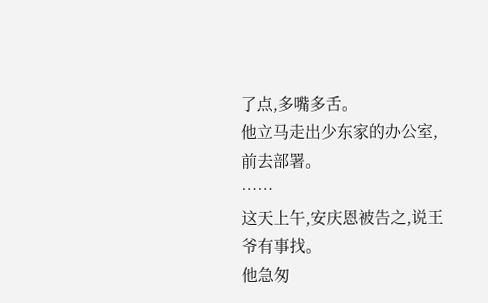了点,多嘴多舌。
他立马走出少东家的办公室,前去部署。
……
这天上午,安庆恩被告之,说王爷有事找。
他急匆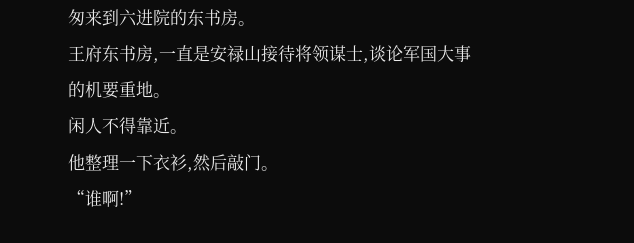匆来到六进院的东书房。
王府东书房,一直是安禄山接待将领谋士,谈论军国大事的机要重地。
闲人不得靠近。
他整理一下衣衫,然后敲门。
“谁啊!”